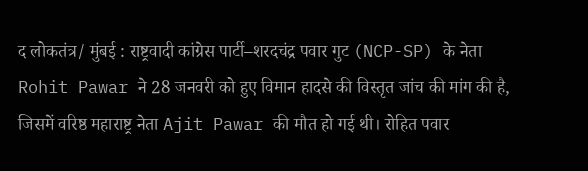द लोकतंत्र/ मुंबई : राष्ट्रवादी कांग्रेस पार्टी–शरदचंद्र पवार गुट (NCP-SP) के नेता Rohit Pawar ने 28 जनवरी को हुए विमान हादसे की विस्तृत जांच की मांग की है, जिसमें वरिष्ठ महाराष्ट्र नेता Ajit Pawar की मौत हो गई थी। रोहित पवार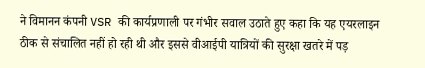ने विमानन कंपनी VSR की कार्यप्रणाली पर गंभीर सवाल उठाते हुए कहा कि यह एयरलाइन ठीक से संचालित नहीं हो रही थी और इससे वीआईपी यात्रियों की सुरक्षा खतरे में पड़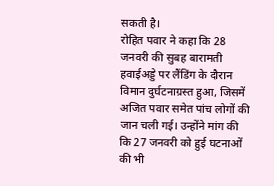सकती है।
रोहित पवार ने कहा कि 28 जनवरी की सुबह बारामती हवाईअड्डे पर लैंडिंग के दौरान विमान दुर्घटनाग्रस्त हुआ, जिसमें अजित पवार समेत पांच लोगों की जान चली गई। उन्होंने मांग की कि 27 जनवरी को हुई घटनाओं की भी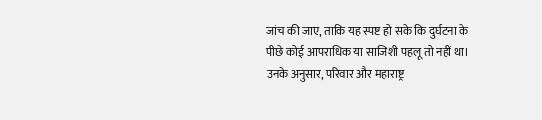जांच की जाए, ताकि यह स्पष्ट हो सके कि दुर्घटना के पीछे कोई आपराधिक या साजिशी पहलू तो नहीं था। उनके अनुसार, परिवार और महाराष्ट्र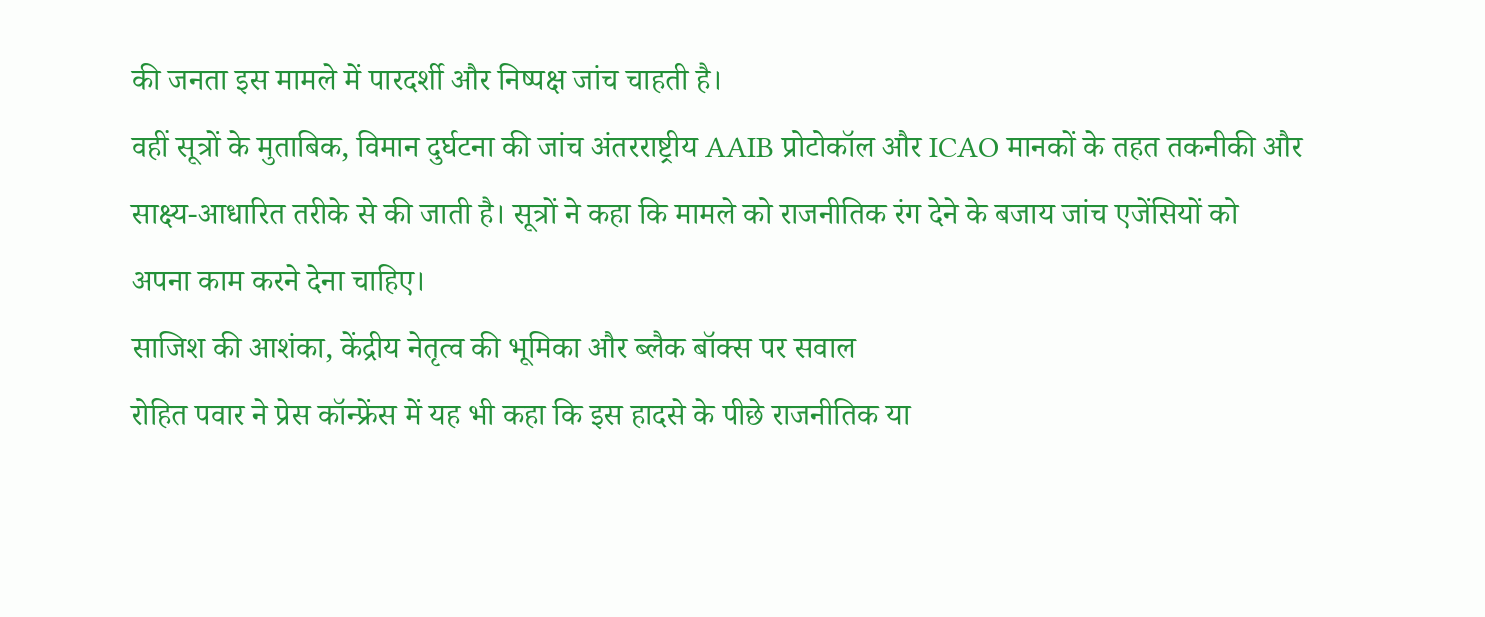की जनता इस मामले में पारदर्शी और निष्पक्ष जांच चाहती है।
वहीं सूत्रों के मुताबिक, विमान दुर्घटना की जांच अंतरराष्ट्रीय AAIB प्रोटोकॉल और ICAO मानकों के तहत तकनीकी और साक्ष्य-आधारित तरीके से की जाती है। सूत्रों ने कहा कि मामले को राजनीतिक रंग देने के बजाय जांच एजेंसियों को अपना काम करने देना चाहिए।
साजिश की आशंका, केंद्रीय नेतृत्व की भूमिका और ब्लैक बॉक्स पर सवाल
रोहित पवार ने प्रेस कॉन्फ्रेंस में यह भी कहा कि इस हादसे के पीछे राजनीतिक या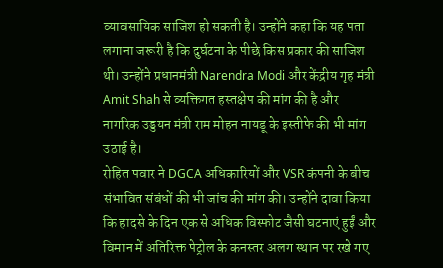व्यावसायिक साजिश हो सकती है। उन्होंने कहा कि यह पता लगाना जरूरी है कि दुर्घटना के पीछे किस प्रकार की साजिश थी। उन्होंने प्रधानमंत्री Narendra Modi और केंद्रीय गृह मंत्री Amit Shah से व्यक्तिगत हस्तक्षेप की मांग की है और नागरिक उड्डयन मंत्री राम मोहन नायडू के इस्तीफे की भी मांग उठाई है।
रोहित पवार ने DGCA अधिकारियों और VSR कंपनी के बीच संभावित संबंधों की भी जांच की मांग की। उन्होंने दावा किया कि हादसे के दिन एक से अधिक विस्फोट जैसी घटनाएं हुईं और विमान में अतिरिक्त पेट्रोल के कनस्तर अलग स्थान पर रखे गए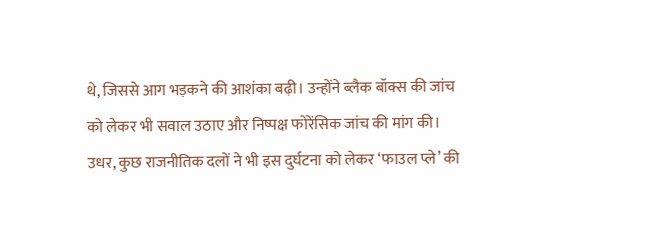थे, जिससे आग भड़कने की आशंका बढ़ी। उन्होंने ब्लैक बॉक्स की जांच को लेकर भी सवाल उठाए और निष्पक्ष फोरेंसिक जांच की मांग की।
उधर, कुछ राजनीतिक दलों ने भी इस दुर्घटना को लेकर ‘फाउल प्ले’ की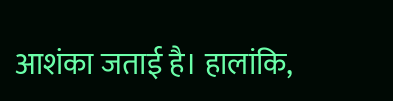आशंका जताई है। हालांकि,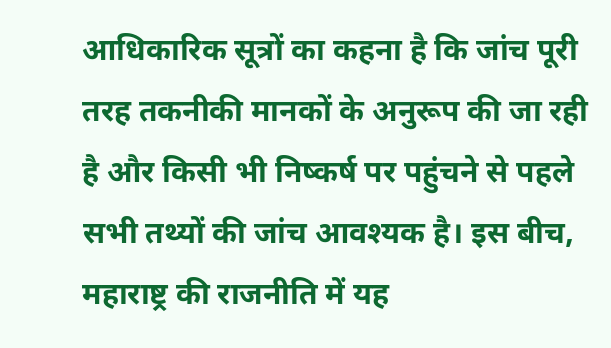आधिकारिक सूत्रों का कहना है कि जांच पूरी तरह तकनीकी मानकों के अनुरूप की जा रही है और किसी भी निष्कर्ष पर पहुंचने से पहले सभी तथ्यों की जांच आवश्यक है। इस बीच, महाराष्ट्र की राजनीति में यह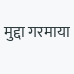मुद्दा गरमाया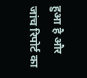हुआ है और जांच रिपोर्ट का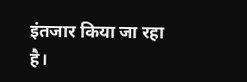इंतजार किया जा रहा है।